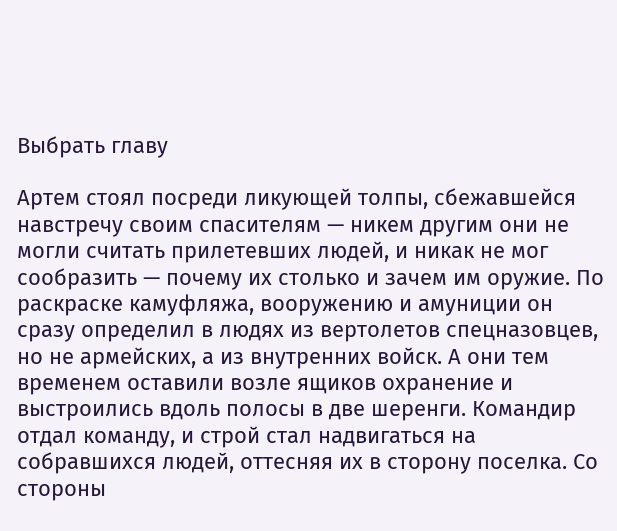Выбрать главу

Артем стоял посреди ликующей толпы, сбежавшейся навстречу своим спасителям — никем другим они не могли считать прилетевших людей, и никак не мог сообразить — почему их столько и зачем им оружие. По раскраске камуфляжа, вооружению и амуниции он сразу определил в людях из вертолетов спецназовцев, но не армейских, а из внутренних войск. А они тем временем оставили возле ящиков охранение и выстроились вдоль полосы в две шеренги. Командир отдал команду, и строй стал надвигаться на собравшихся людей, оттесняя их в сторону поселка. Со стороны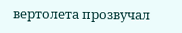вертолета прозвучал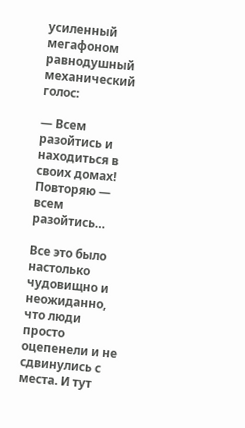усиленный мегафоном равнодушный механический голос:

— Всем разойтись и находиться в своих домах! Повторяю — всем разойтись…

Все это было настолько чудовищно и неожиданно, что люди просто оцепенели и не сдвинулись с места. И тут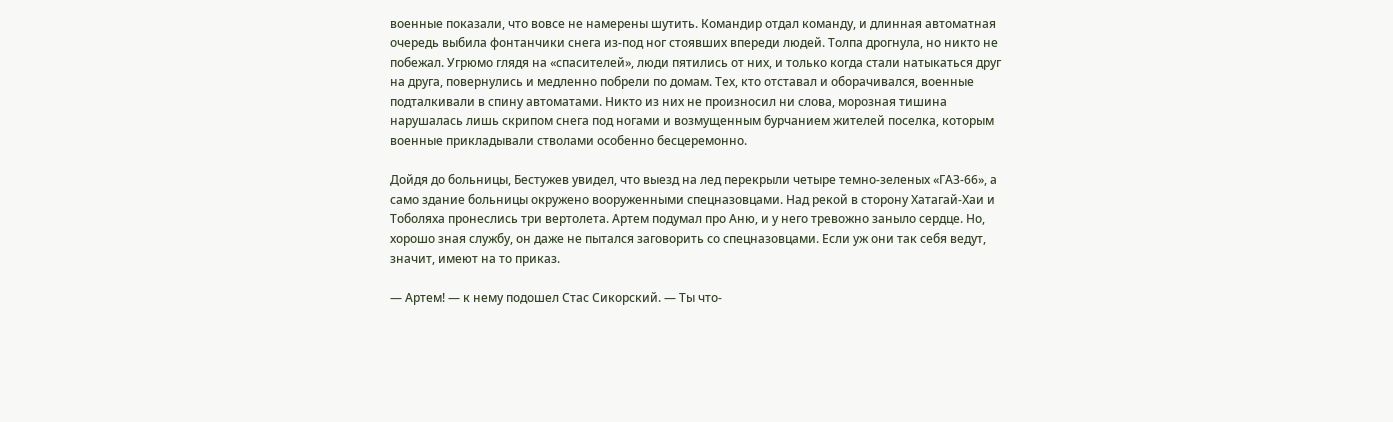военные показали, что вовсе не намерены шутить. Командир отдал команду, и длинная автоматная очередь выбила фонтанчики снега из-под ног стоявших впереди людей. Толпа дрогнула, но никто не побежал. Угрюмо глядя на «спасителей», люди пятились от них, и только когда стали натыкаться друг на друга, повернулись и медленно побрели по домам. Тех, кто отставал и оборачивался, военные подталкивали в спину автоматами. Никто из них не произносил ни слова, морозная тишина нарушалась лишь скрипом снега под ногами и возмущенным бурчанием жителей поселка, которым военные прикладывали стволами особенно бесцеремонно.

Дойдя до больницы, Бестужев увидел, что выезд на лед перекрыли четыре темно-зеленых «ГАЗ-66», а само здание больницы окружено вооруженными спецназовцами. Над рекой в сторону Хатагай-Хаи и Тоболяха пронеслись три вертолета. Артем подумал про Аню, и у него тревожно заныло сердце. Но, хорошо зная службу, он даже не пытался заговорить со спецназовцами. Если уж они так себя ведут, значит, имеют на то приказ.

— Артем! — к нему подошел Стас Сикорский. — Ты что-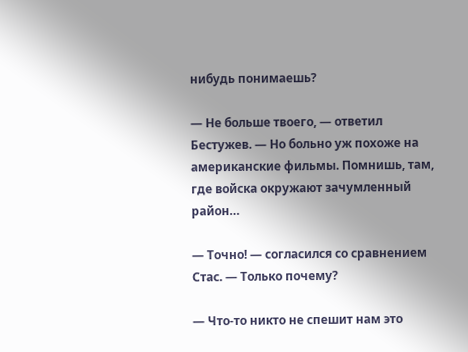нибудь понимаешь?

— Не больше твоего, — ответил Бестужев. — Но больно уж похоже на американские фильмы. Помнишь, там, где войска окружают зачумленный район…

— Точно! — согласился со сравнением Стас. — Только почему?

— Что-то никто не спешит нам это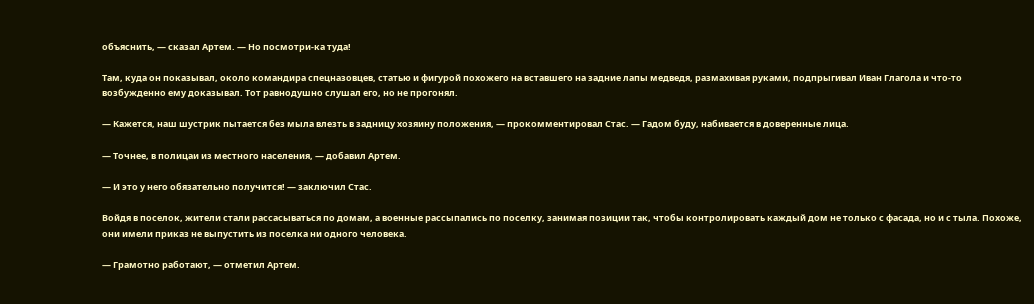объяснить, — сказал Артем. — Но посмотри-ка туда!

Там, куда он показывал, около командира спецназовцев, статью и фигурой похожего на вставшего на задние лапы медведя, размахивая руками, подпрыгивал Иван Глагола и что-то возбужденно ему доказывал. Тот равнодушно слушал его, но не прогонял.

— Кажется, наш шустрик пытается без мыла влезть в задницу хозяину положения, — прокомментировал Стас. — Гадом буду, набивается в доверенные лица.

— Точнее, в полицаи из местного населения, — добавил Артем.

— И это у него обязательно получится! — заключил Стас.

Войдя в поселок, жители стали рассасываться по домам, а военные рассыпались по поселку, занимая позиции так, чтобы контролировать каждый дом не только с фасада, но и с тыла. Похоже, они имели приказ не выпустить из поселка ни одного человека.

— Грамотно работают, — отметил Артем.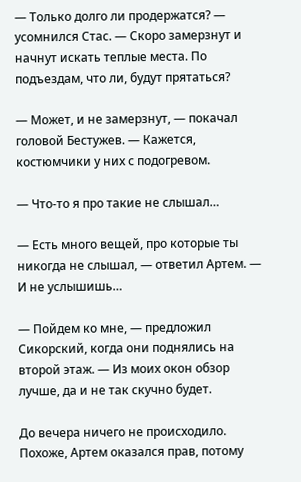— Только долго ли продержатся? — усомнился Стас. — Скоро замерзнут и начнут искать теплые места. По подъездам, что ли, будут прятаться?

— Может, и не замерзнут, — покачал головой Бестужев. — Кажется, костюмчики у них с подогревом.

— Что-то я про такие не слышал…

— Есть много вещей, про которые ты никогда не слышал, — ответил Артем. — И не услышишь…

— Пойдем ко мне, — предложил Сикорский, когда они поднялись на второй этаж. — Из моих окон обзор лучше, да и не так скучно будет.

До вечера ничего не происходило. Похоже, Артем оказался прав, потому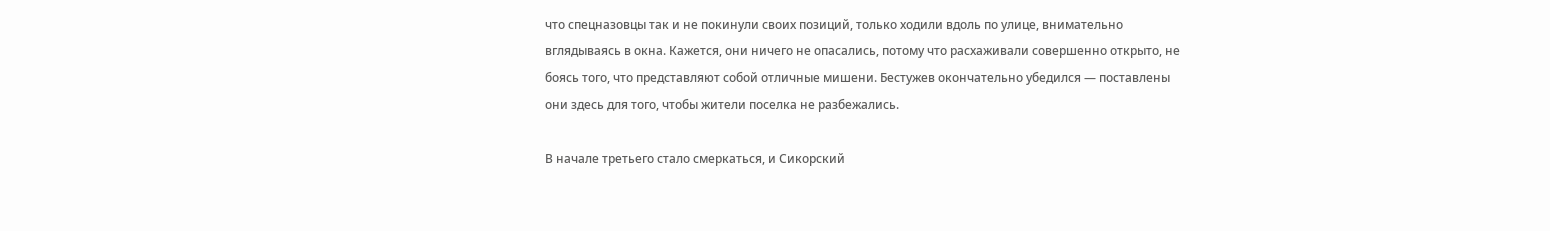что спецназовцы так и не покинули своих позиций, только ходили вдоль по улице, внимательно вглядываясь в окна. Кажется, они ничего не опасались, потому что расхаживали совершенно открыто, не боясь того, что представляют собой отличные мишени. Бестужев окончательно убедился — поставлены они здесь для того, чтобы жители поселка не разбежались.

В начале третьего стало смеркаться, и Сикорский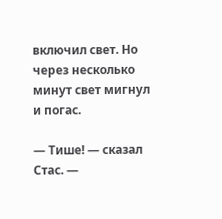включил свет. Но через несколько минут свет мигнул и погас.

— Тише! — сказал Стас. —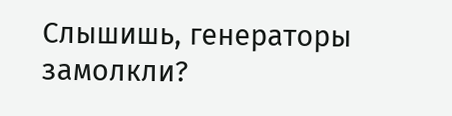Слышишь, генераторы замолкли?